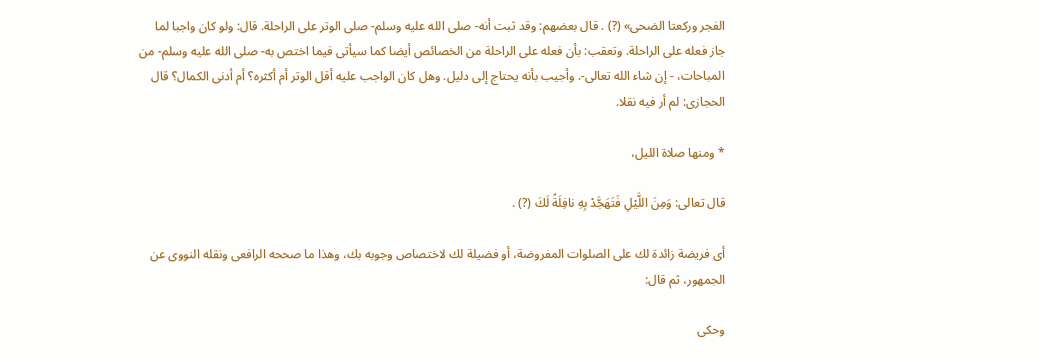الفجر وركعتا الضحى» (?) . قال بعضهم: وقد ثبت أنه- صلى الله عليه وسلم- صلى الوتر على الراحلة. قال: ولو كان واجبا لما جاز فعله على الراحلة. وتعقب: بأن فعله على الراحلة من الخصائص أيضا كما سيأتى فيما اختص به- صلى الله عليه وسلم- من المباحات، - إن شاء الله تعالى-. وأجيب بأنه يحتاج إلى دليل. وهل كان الواجب عليه أقل الوتر أم أكثره؟ أم أدنى الكمال؟ قال الحجازى: لم أر فيه نقلا.

* ومنها صلاة الليل،

قال تعالى: وَمِنَ اللَّيْلِ فَتَهَجَّدْ بِهِ نافِلَةً لَكَ (?) .

أى فريضة زائدة لك على الصلوات المفروضة، أو فضيلة لك لاختصاص وجوبه بك، وهذا ما صححه الرافعى ونقله النووى عن الجمهور، ثم قال:

وحكى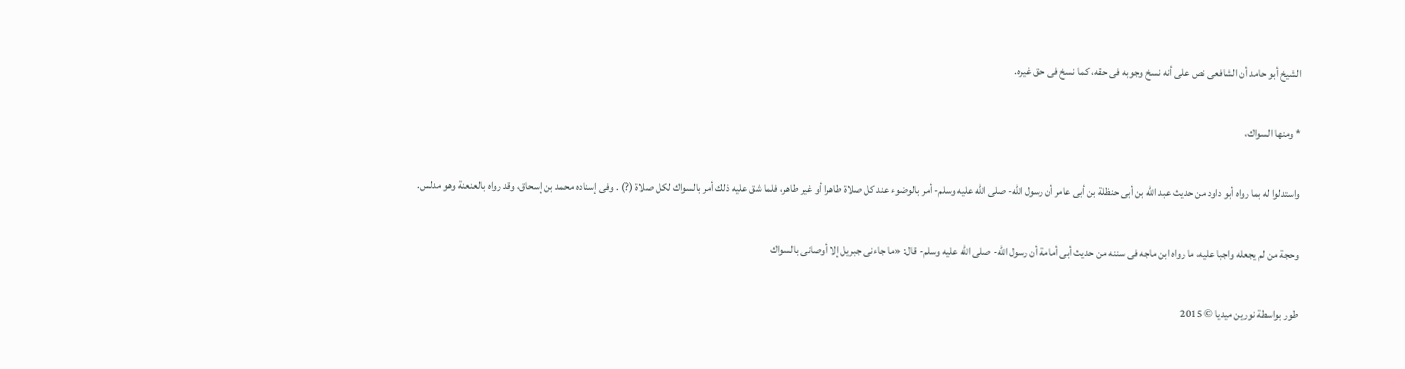الشيخ أبو حامد أن الشافعى نص على أنه نسخ وجوبه فى حقه، كما نسخ فى حق غيره.

* ومنها السواك،

واستدلوا له بما رواه أبو داود من حديث عبد الله بن أبى حنظلة بن أبى عامر أن رسول الله- صلى الله عليه وسلم- أمر بالوضوء عند كل صلاة طاهرا أو غير طاهر، فلما شق عليه ذلك أمر بالسواك لكل صلاة (?) . وفى إسناده محمد بن إسحاق، وقد رواه بالعنعنة وهو مدلس.

وحجة من لم يجعله واجبا عليه، ما رواه ابن ماجه فى سننه من حديث أبى أمامة أن رسول الله- صلى الله عليه وسلم- قال: «ما جاءنى جبريل إلا أوصانى بالسواك

طور بواسطة نورين ميديا © 2015